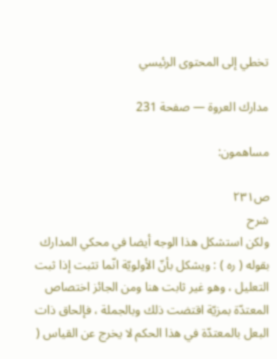تخطي إلى المحتوى الرئيسي

مدارك العروة — صفحة 231

مساهمون:

ص٢٣١
شرح
ولكن استشكل هذا الوجه أيضا في محكي المدارك بقوله ( ره ) : ويشكل بأنّ الأولويّة انّما تثبت إذا ثبت التعليل ، وهو غير ثابت هنا ومن الجائز اختصاص المعتدّة بمزيّة اقتضت ذلك وبالجملة ، فإلحاق ذات البعل بالمعتدّة في هذا الحكم لا يخرج عن القياس (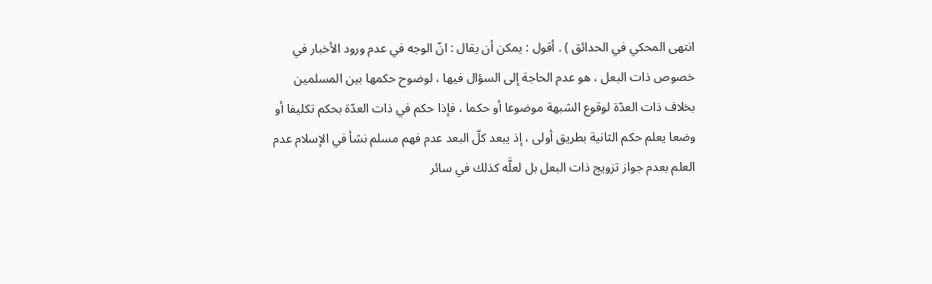انتهى المحكي في الحدائق ) . أقول : يمكن أن يقال : انّ الوجه في عدم ورود الأخبار في خصوص ذات البعل ، هو عدم الحاجة إلى السؤال فيها ، لوضوح حكمها بين المسلمين بخلاف ذات العدّة لوقوع الشبهة موضوعا أو حكما ، فإذا حكم في ذات العدّة بحكم تكليفا أو وضعا يعلم حكم الثانية بطريق أولى ، إذ يبعد كلّ البعد عدم فهم مسلم نشأ في الإسلام عدم العلم بعدم جواز تزويج ذات البعل بل لعلَّه كذلك في سائر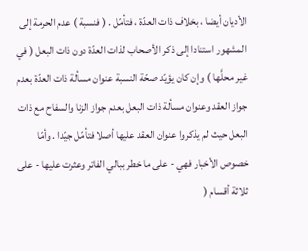الأديان أيضا ، بخلاف ذات العدّة ، فتأمّل . ( فنسبة ) عدم الحرمة إلى المشهور استنادا إلى ذكر الأصحاب لذات العدّة دون ذات البعل ( في غير محلَّها ) وإن كان يؤيّد صحّة النسبة عنوان مسألة ذات العدّة بعدم جواز العقد وعنوان مسألة ذات البعل بعدم جواز الزنا والسفاح مع ذات البعل حيث لم يذكروا عنوان العقد عليها أصلا فتأمّل جيّدا . وأمّا خصوص الأخبار فهي - على ما خطر ببالي الفاتر وعثرت عليها - على ثلاثة أقسام (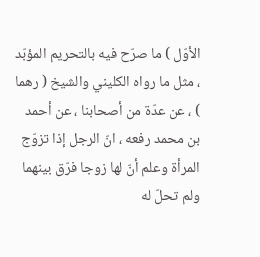الأوّل ) ما صرّح فيه بالتحريم المؤبّد ، مثل ما رواه الكليني والشيخ ( رهما ) ، عن عدّة من أصحابنا ، عن أحمد بن محمد رفعه ، انّ الرجل إذا تزوّج المرأة وعلم أنّ لها زوجا فرّق بينهما ولم تحلّ له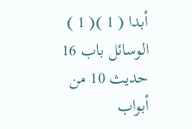أبدا ( 1 )( 1 ) الوسائل باب 16 حديث 10 من أبواب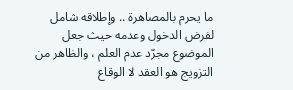ما يحرم بالمصاهرة .. وإطلاقه شامل لفرض الدخول وعدمه حيث جعل الموضوع مجرّد عدم العلم ، والظاهر من التزويج هو العقد لا الوقاع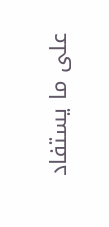على ما يستفاد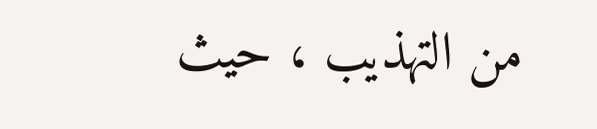من التهذيب ، حيث